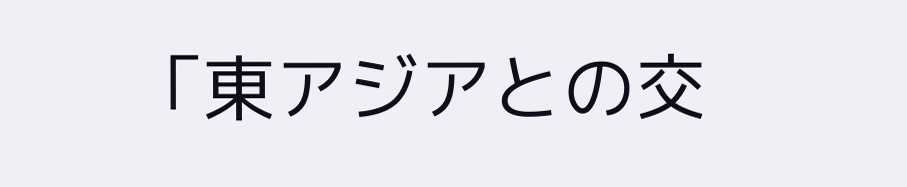「東アジアとの交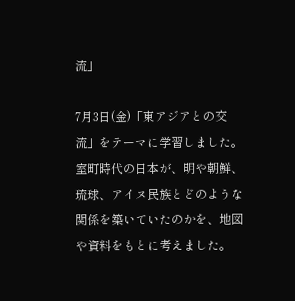流」

7月3日(金)「東アジアとの交流」をテーマに学習しました。室町時代の日本が、明や朝鮮、琉球、アイヌ民族とどのような関係を築いていたのかを、地図や資料をもとに考えました。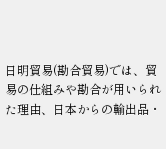日明貿易(勘合貿易)では、貿易の仕組みや勘合が用いられた理由、日本からの輸出品・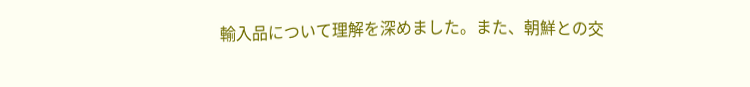輸入品について理解を深めました。また、朝鮮との交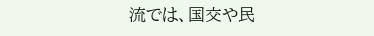流では、国交や民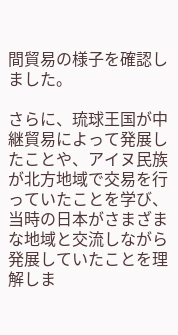間貿易の様子を確認しました。

さらに、琉球王国が中継貿易によって発展したことや、アイヌ民族が北方地域で交易を行っていたことを学び、当時の日本がさまざまな地域と交流しながら発展していたことを理解しま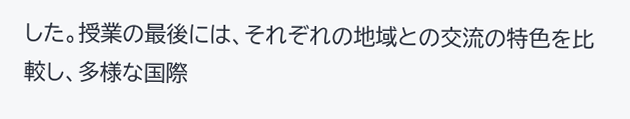した。授業の最後には、それぞれの地域との交流の特色を比較し、多様な国際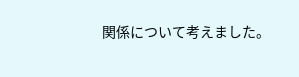関係について考えました。